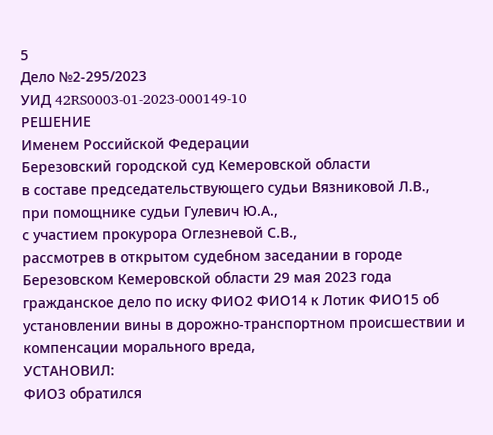5
Дело №2-295/2023
УИД 42RS0003-01-2023-000149-10
РЕШЕНИЕ
Именем Российской Федерации
Березовский городской суд Кемеровской области
в составе председательствующего судьи Вязниковой Л.В.,
при помощнике судьи Гулевич Ю.А.,
с участием прокурора Оглезневой С.В.,
рассмотрев в открытом судебном заседании в городе Березовском Кемеровской области 29 мая 2023 года
гражданское дело по иску ФИО2 ФИО14 к Лотик ФИО15 об установлении вины в дорожно-транспортном происшествии и компенсации морального вреда,
УСТАНОВИЛ:
ФИО3 обратился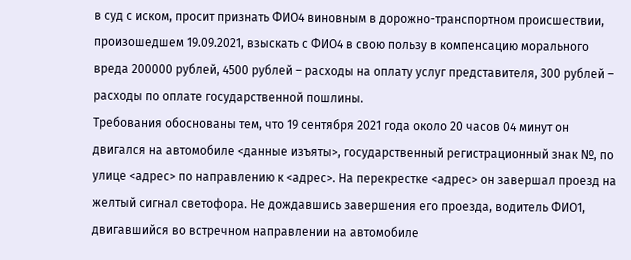в суд с иском, просит признать ФИО4 виновным в дорожно-транспортном происшествии, произошедшем 19.09.2021, взыскать с ФИО4 в свою пользу в компенсацию морального вреда 200000 рублей, 4500 рублей – расходы на оплату услуг представителя, 300 рублей – расходы по оплате государственной пошлины.
Требования обоснованы тем, что 19 сентября 2021 года около 20 часов 04 минут он двигался на автомобиле <данные изъяты>, государственный регистрационный знак №, по улице <адрес> по направлению к <адрес>. На перекрестке <адрес> он завершал проезд на желтый сигнал светофора. Не дождавшись завершения его проезда, водитель ФИО1, двигавшийся во встречном направлении на автомобиле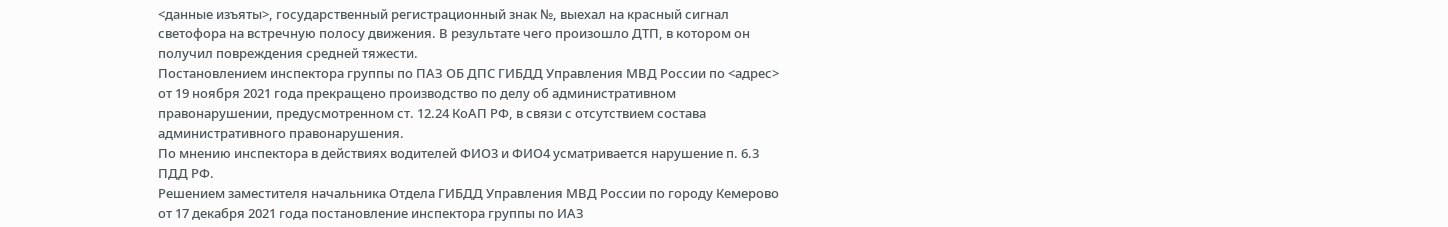<данные изъяты>, государственный регистрационный знак №, выехал на красный сигнал светофора на встречную полосу движения. В результате чего произошло ДТП, в котором он получил повреждения средней тяжести.
Постановлением инспектора группы по ПАЗ ОБ ДПС ГИБДД Управления МВД России по <адрес> от 19 ноября 2021 года прекращено производство по делу об административном правонарушении, предусмотренном ст. 12.24 КоАП РФ, в связи с отсутствием состава административного правонарушения.
По мнению инспектора в действиях водителей ФИО3 и ФИО4 усматривается нарушение п. 6.3 ПДД РФ.
Решением заместителя начальника Отдела ГИБДД Управления МВД России по городу Кемерово от 17 декабря 2021 года постановление инспектора группы по ИАЗ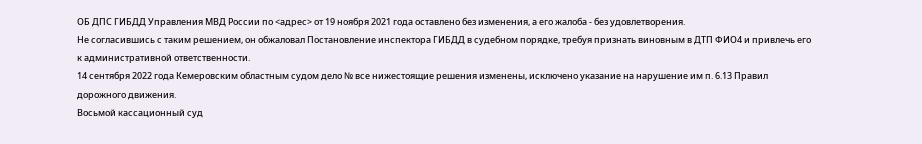ОБ ДПС ГИБДД Управления МВД России по <адрес> от 19 ноября 2021 года оставлено без изменения, а его жалоба - без удовлетворения.
Не согласившись с таким решением, он обжаловал Постановление инспектора ГИБДД в судебном порядке, требуя признать виновным в ДТП ФИО4 и привлечь его к административной ответственности.
14 сентября 2022 года Кемеровским областным судом дело № все нижестоящие решения изменены, исключено указание на нарушение им п. 6.13 Правил дорожного движения.
Восьмой кассационный суд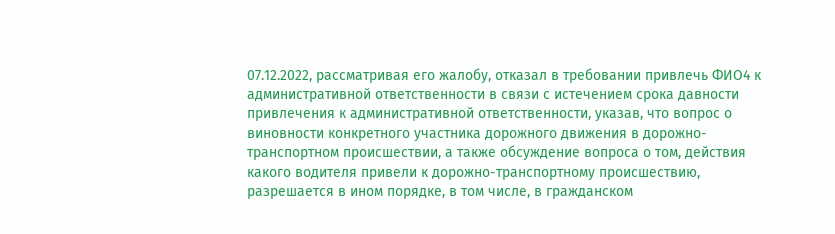07.12.2022, рассматривая его жалобу, отказал в требовании привлечь ФИО4 к административной ответственности в связи с истечением срока давности привлечения к административной ответственности, указав, что вопрос о виновности конкретного участника дорожного движения в дорожно-транспортном происшествии, а также обсуждение вопроса о том, действия какого водителя привели к дорожно-транспортному происшествию, разрешается в ином порядке, в том числе, в гражданском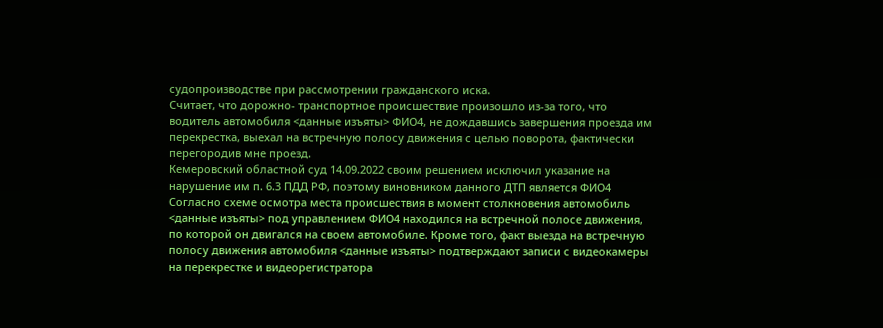судопроизводстве при рассмотрении гражданского иска.
Считает, что дорожно- транспортное происшествие произошло из-за того, что водитель автомобиля <данные изъяты> ФИО4, не дождавшись завершения проезда им перекрестка, выехал на встречную полосу движения с целью поворота, фактически перегородив мне проезд.
Кемеровский областной суд 14.09.2022 своим решением исключил указание на нарушение им п. 6.3 ПДД РФ, поэтому виновником данного ДТП является ФИО4
Согласно схеме осмотра места происшествия в момент столкновения автомобиль <данные изъяты> под управлением ФИО4 находился на встречной полосе движения, по которой он двигался на своем автомобиле. Кроме того, факт выезда на встречную полосу движения автомобиля <данные изъяты> подтверждают записи с видеокамеры на перекрестке и видеорегистратора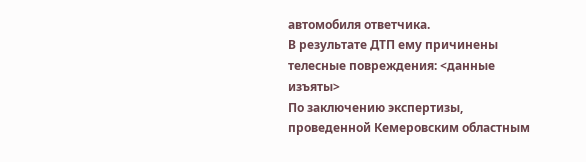автомобиля ответчика.
В результате ДТП ему причинены телесные повреждения: <данные изъяты>
По заключению экспертизы, проведенной Кемеровским областным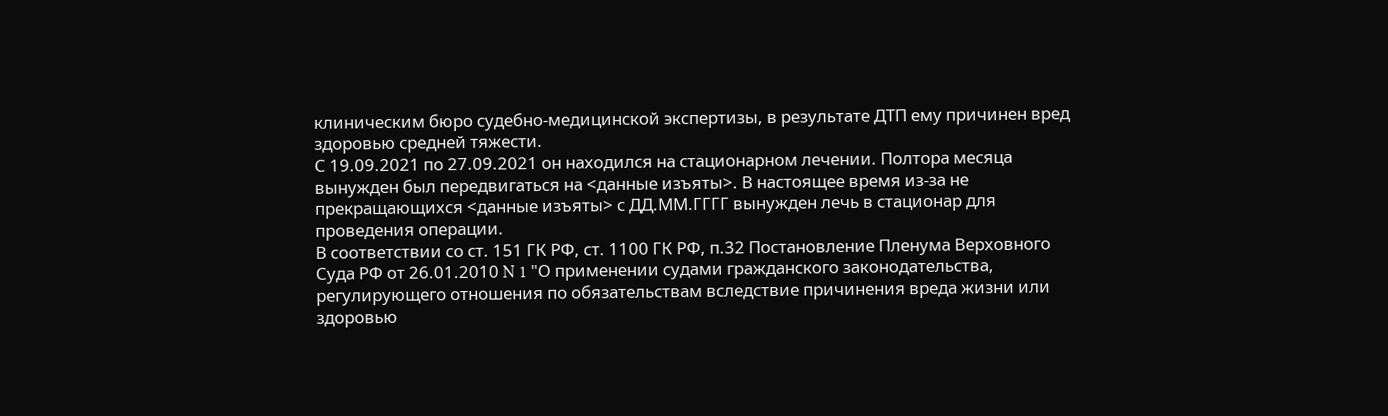клиническим бюро судебно-медицинской экспертизы, в результате ДТП ему причинен вред здоровью средней тяжести.
С 19.09.2021 по 27.09.2021 он находился на стационарном лечении. Полтора месяца вынужден был передвигаться на <данные изъяты>. В настоящее время из-за не прекращающихся <данные изъяты> с ДД.ММ.ГГГГ вынужден лечь в стационар для проведения операции.
В соответствии со ст. 151 ГК РФ, ст. 1100 ГК РФ, п.32 Постановление Пленума Верховного Суда РФ от 26.01.2010 N 1 "О применении судами гражданского законодательства, регулирующего отношения по обязательствам вследствие причинения вреда жизни или здоровью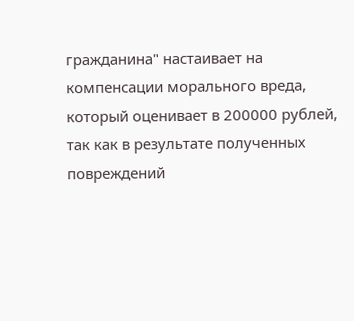гражданина" настаивает на компенсации морального вреда, который оценивает в 200000 рублей, так как в результате полученных повреждений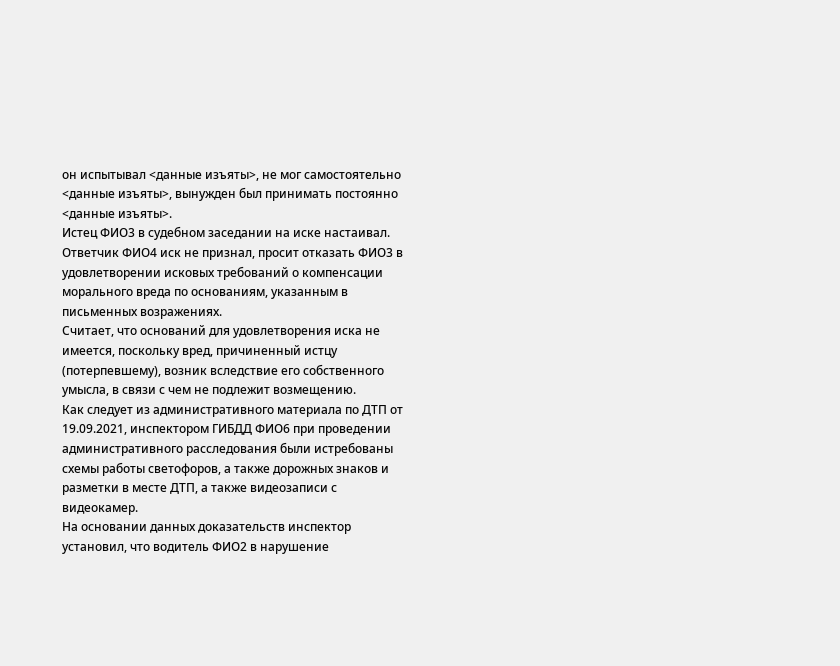он испытывал <данные изъяты>, не мог самостоятельно <данные изъяты>, вынужден был принимать постоянно <данные изъяты>.
Истец ФИО3 в судебном заседании на иске настаивал.
Ответчик ФИО4 иск не признал, просит отказать ФИО3 в удовлетворении исковых требований о компенсации морального вреда по основаниям, указанным в письменных возражениях.
Считает, что оснований для удовлетворения иска не имеется, поскольку вред, причиненный истцу (потерпевшему), возник вследствие его собственного умысла, в связи с чем не подлежит возмещению.
Как следует из административного материала по ДТП от 19.09.2021, инспектором ГИБДД ФИО6 при проведении административного расследования были истребованы схемы работы светофоров, а также дорожных знаков и разметки в месте ДТП, а также видеозаписи с видеокамер.
На основании данных доказательств инспектор установил, что водитель ФИО2 в нарушение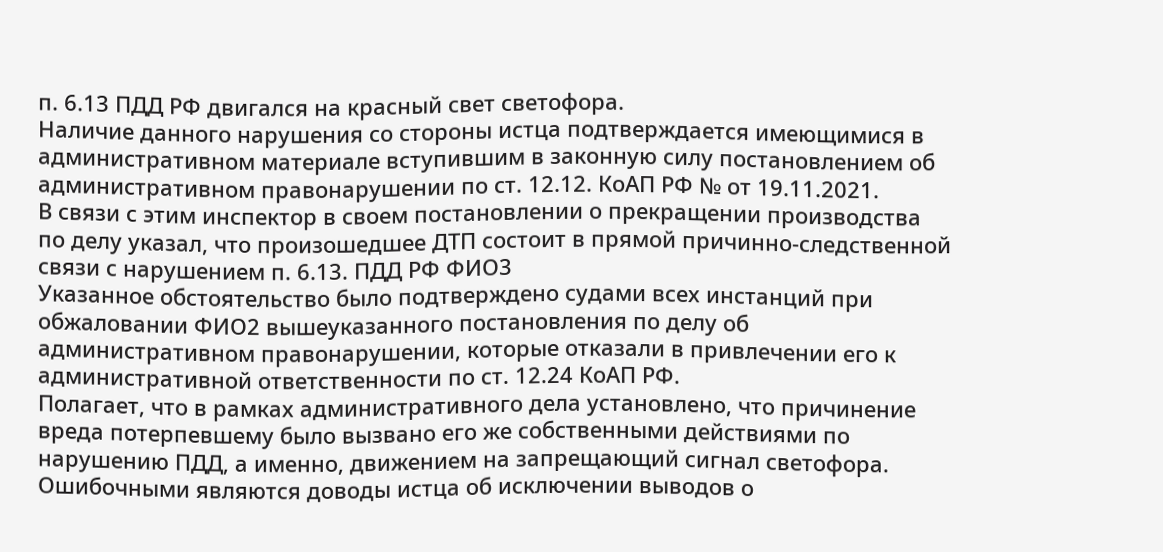п. 6.13 ПДД РФ двигался на красный свет светофора.
Наличие данного нарушения со стороны истца подтверждается имеющимися в административном материале вступившим в законную силу постановлением об административном правонарушении по ст. 12.12. КоАП РФ № от 19.11.2021.
В связи с этим инспектор в своем постановлении о прекращении производства по делу указал, что произошедшее ДТП состоит в прямой причинно-следственной связи с нарушением п. 6.13. ПДД РФ ФИО3
Указанное обстоятельство было подтверждено судами всех инстанций при обжаловании ФИО2 вышеуказанного постановления по делу об административном правонарушении, которые отказали в привлечении его к административной ответственности по ст. 12.24 КоАП РФ.
Полагает, что в рамках административного дела установлено, что причинение вреда потерпевшему было вызвано его же собственными действиями по нарушению ПДД, а именно, движением на запрещающий сигнал светофора.
Ошибочными являются доводы истца об исключении выводов о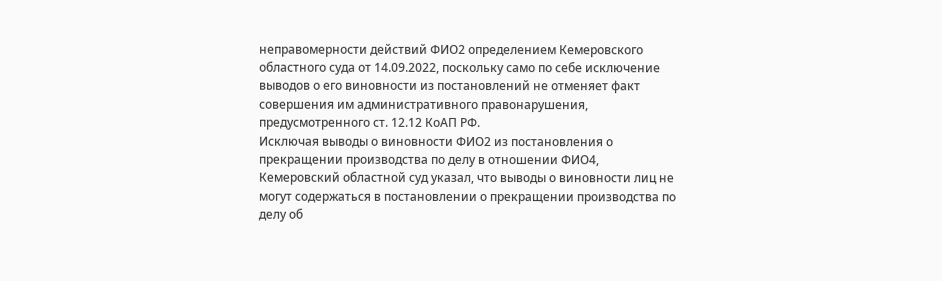неправомерности действий ФИО2 определением Кемеровского областного суда от 14.09.2022, поскольку само по себе исключение выводов о его виновности из постановлений не отменяет факт совершения им административного правонарушения, предусмотренного ст. 12.12 КоАП РФ.
Исключая выводы о виновности ФИО2 из постановления о прекращении производства по делу в отношении ФИО4, Кемеровский областной суд указал, что выводы о виновности лиц не могут содержаться в постановлении о прекращении производства по делу об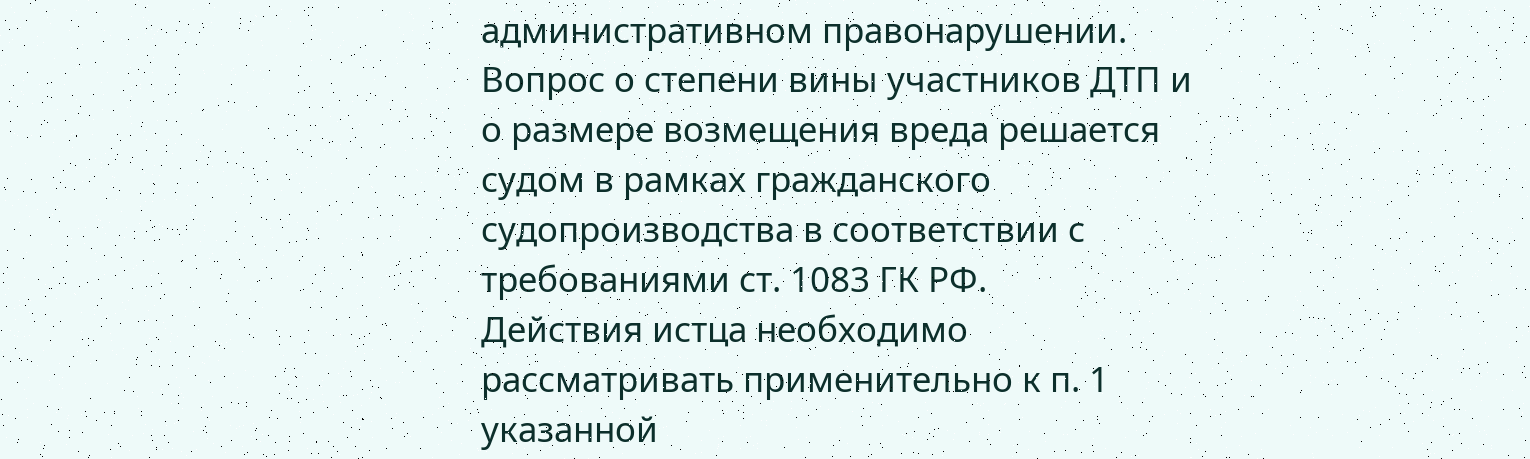административном правонарушении. Вопрос о степени вины участников ДТП и о размере возмещения вреда решается судом в рамках гражданского судопроизводства в соответствии с требованиями ст. 1083 ГК РФ.
Действия истца необходимо рассматривать применительно к п. 1 указанной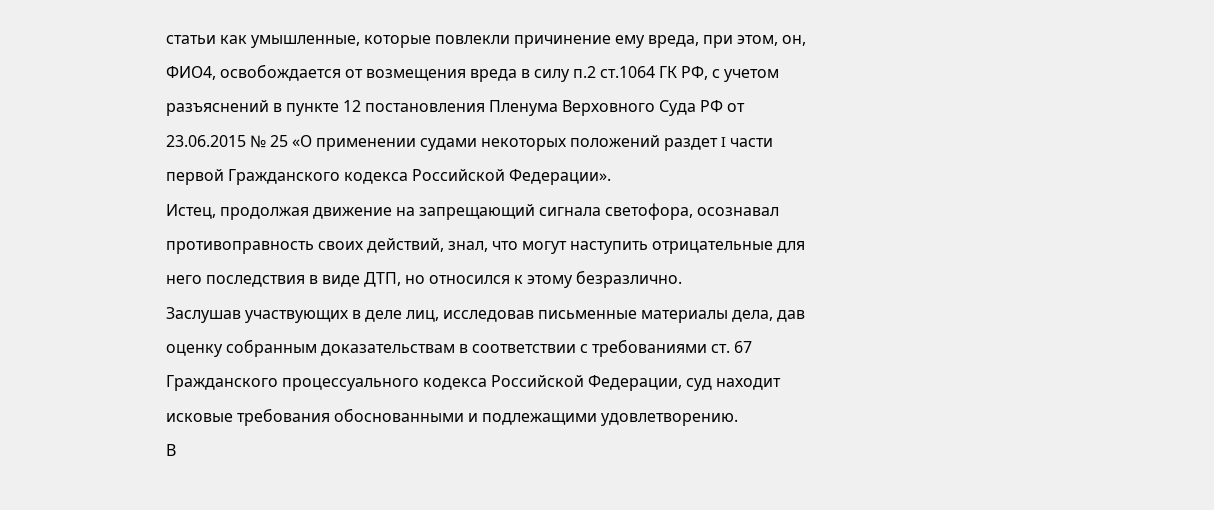статьи как умышленные, которые повлекли причинение ему вреда, при этом, он, ФИО4, освобождается от возмещения вреда в силу п.2 ст.1064 ГК РФ, с учетом разъяснений в пункте 12 постановления Пленума Верховного Суда РФ от 23.06.2015 № 25 «О применении судами некоторых положений раздет I части первой Гражданского кодекса Российской Федерации».
Истец, продолжая движение на запрещающий сигнала светофора, осознавал противоправность своих действий, знал, что могут наступить отрицательные для него последствия в виде ДТП, но относился к этому безразлично.
Заслушав участвующих в деле лиц, исследовав письменные материалы дела, дав оценку собранным доказательствам в соответствии с требованиями ст. 67 Гражданского процессуального кодекса Российской Федерации, суд находит исковые требования обоснованными и подлежащими удовлетворению.
В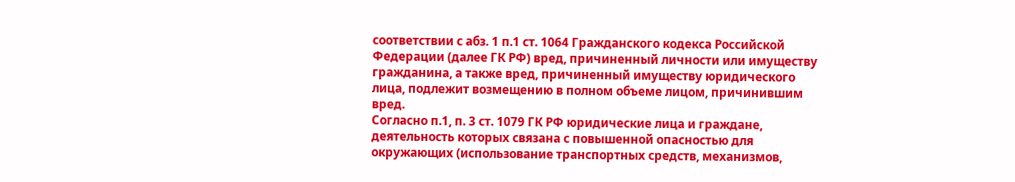соответствии с абз. 1 п.1 ст. 1064 Гражданского кодекса Российской Федерации (далее ГК РФ) вред, причиненный личности или имуществу гражданина, а также вред, причиненный имуществу юридического лица, подлежит возмещению в полном объеме лицом, причинившим вред.
Согласно п.1, п. 3 ст. 1079 ГК РФ юридические лица и граждане, деятельность которых связана с повышенной опасностью для окружающих (использование транспортных средств, механизмов,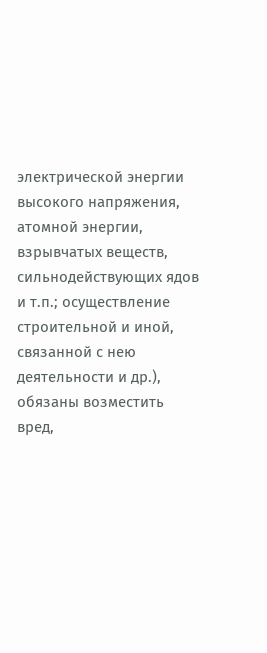электрической энергии высокого напряжения, атомной энергии, взрывчатых веществ, сильнодействующих ядов и т.п.; осуществление строительной и иной, связанной с нею деятельности и др.), обязаны возместить вред,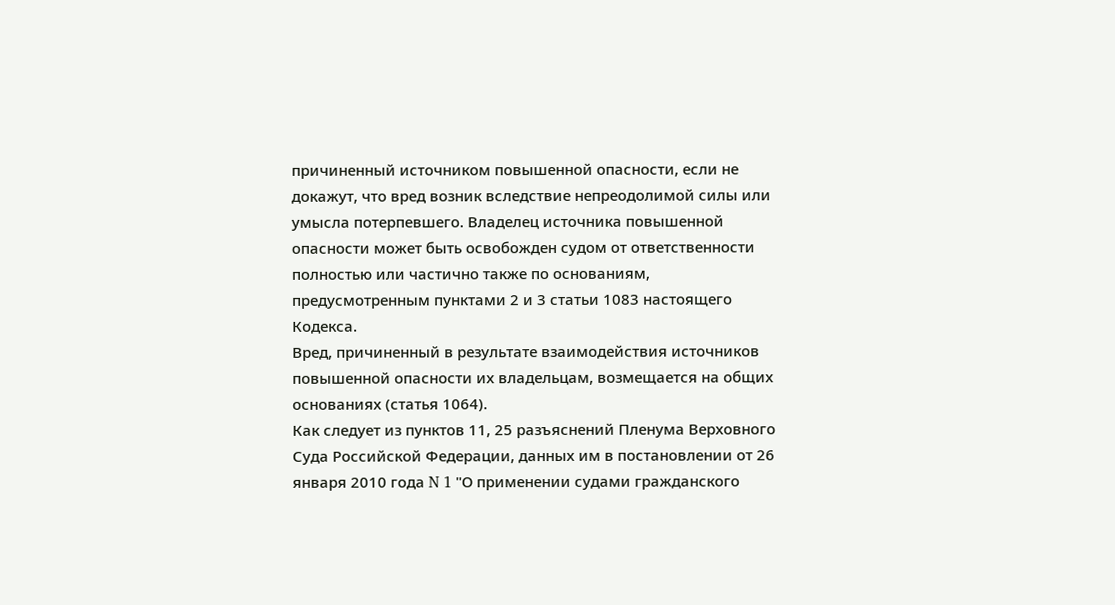причиненный источником повышенной опасности, если не докажут, что вред возник вследствие непреодолимой силы или умысла потерпевшего. Владелец источника повышенной опасности может быть освобожден судом от ответственности полностью или частично также по основаниям, предусмотренным пунктами 2 и 3 статьи 1083 настоящего Кодекса.
Вред, причиненный в результате взаимодействия источников повышенной опасности их владельцам, возмещается на общих основаниях (статья 1064).
Как следует из пунктов 11, 25 разъяснений Пленума Верховного Суда Российской Федерации, данных им в постановлении от 26 января 2010 года N 1 "О применении судами гражданского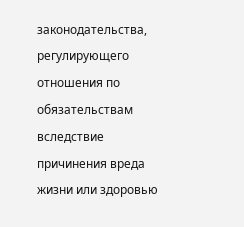законодательства, регулирующего отношения по обязательствам вследствие причинения вреда жизни или здоровью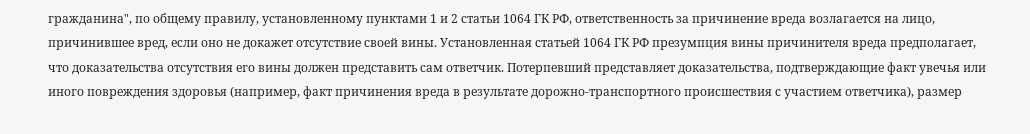гражданина", по общему правилу, установленному пунктами 1 и 2 статьи 1064 ГК РФ, ответственность за причинение вреда возлагается на лицо, причинившее вред, если оно не докажет отсутствие своей вины. Установленная статьей 1064 ГК РФ презумпция вины причинителя вреда предполагает, что доказательства отсутствия его вины должен представить сам ответчик. Потерпевший представляет доказательства, подтверждающие факт увечья или иного повреждения здоровья (например, факт причинения вреда в результате дорожно-транспортного происшествия с участием ответчика), размер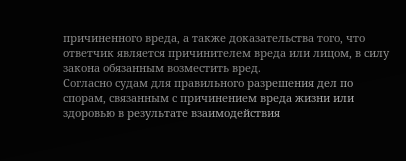причиненного вреда, а также доказательства того, что ответчик является причинителем вреда или лицом, в силу закона обязанным возместить вред.
Согласно судам для правильного разрешения дел по спорам, связанным с причинением вреда жизни или здоровью в результате взаимодействия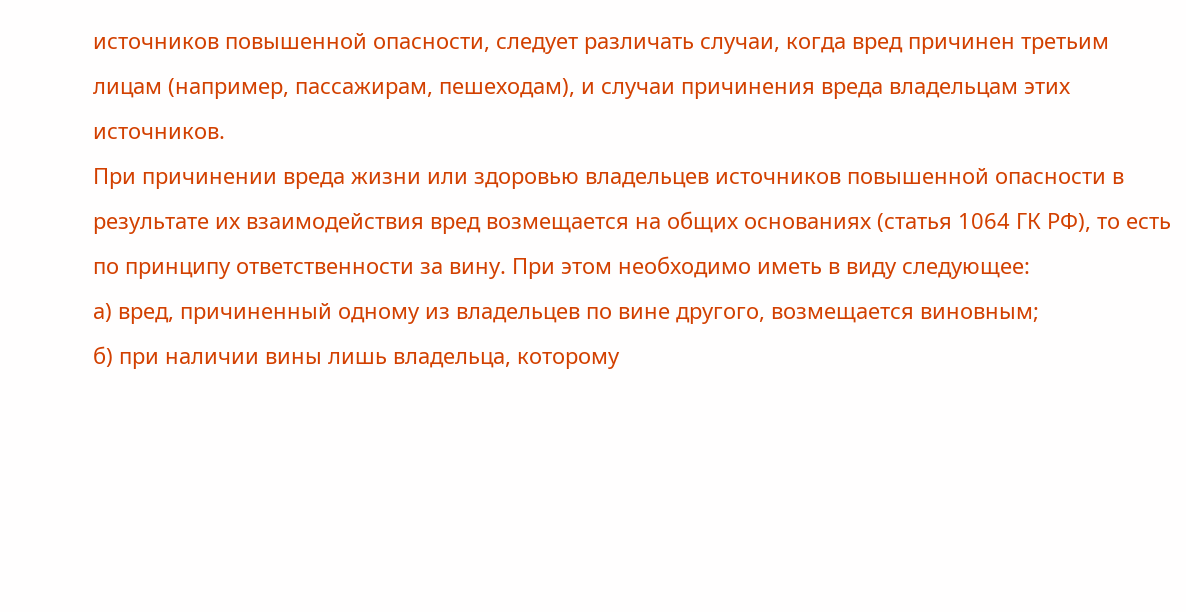источников повышенной опасности, следует различать случаи, когда вред причинен третьим лицам (например, пассажирам, пешеходам), и случаи причинения вреда владельцам этих источников.
При причинении вреда жизни или здоровью владельцев источников повышенной опасности в результате их взаимодействия вред возмещается на общих основаниях (статья 1064 ГК РФ), то есть по принципу ответственности за вину. При этом необходимо иметь в виду следующее:
а) вред, причиненный одному из владельцев по вине другого, возмещается виновным;
б) при наличии вины лишь владельца, которому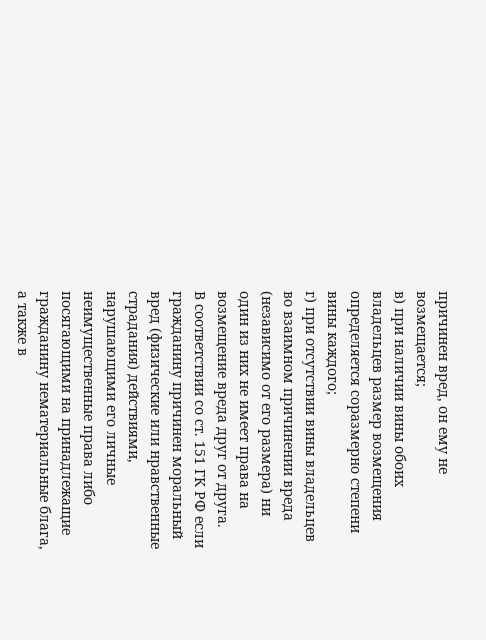причинен вред, он ему не возмещается;
в) при наличии вины обоих владельцев размер возмещения определяется соразмерно степени вины каждого;
г) при отсутствии вины владельцев во взаимном причинении вреда (независимо от его размера) ни один из них не имеет права на возмещение вреда друг от друга.
В соответствии со ст. 151 ГК РФ если гражданину причинен моральный вред (физические или нравственные страдания) действиями, нарушающими его личные неимущественные права либо посягающими на принадлежащие гражданину нематериальные блага, а также в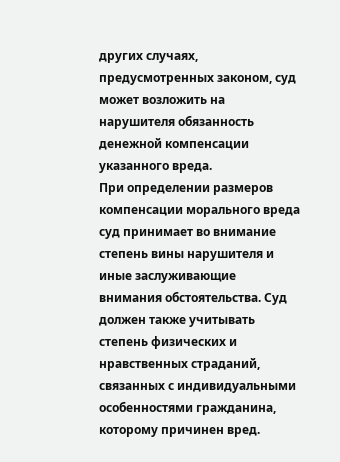других случаях, предусмотренных законом, суд может возложить на нарушителя обязанность денежной компенсации указанного вреда.
При определении размеров компенсации морального вреда суд принимает во внимание степень вины нарушителя и иные заслуживающие внимания обстоятельства. Суд должен также учитывать степень физических и нравственных страданий, связанных с индивидуальными особенностями гражданина, которому причинен вред.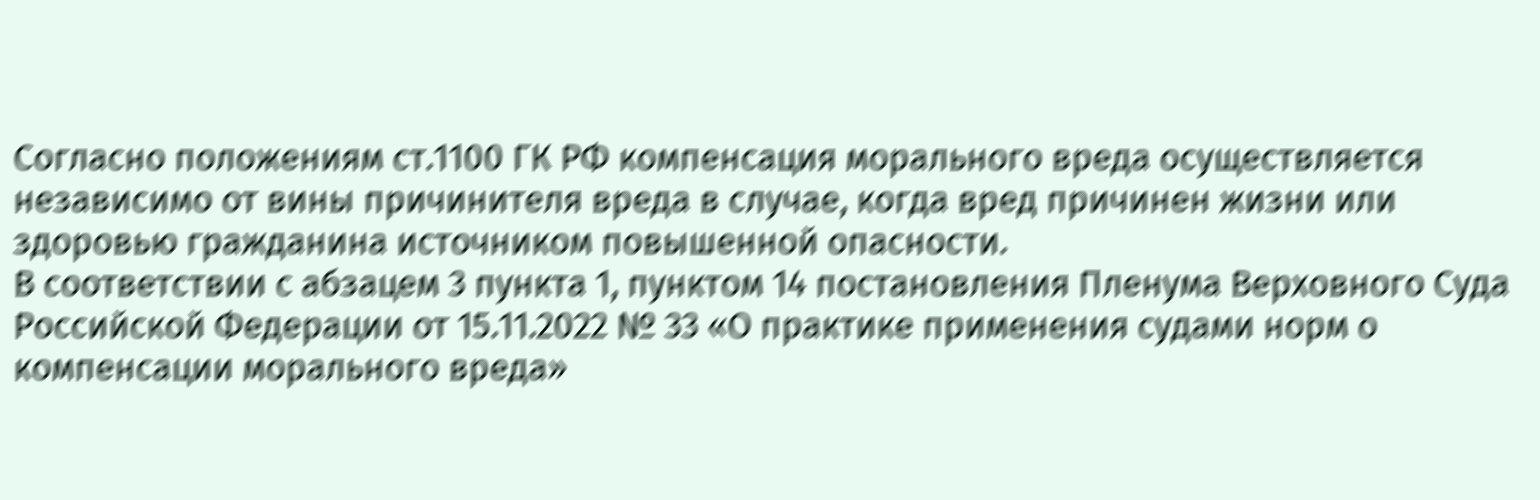Согласно положениям ст.1100 ГК РФ компенсация морального вреда осуществляется независимо от вины причинителя вреда в случае, когда вред причинен жизни или здоровью гражданина источником повышенной опасности.
В соответствии с абзацем 3 пункта 1, пунктом 14 постановления Пленума Верховного Суда Российской Федерации от 15.11.2022 № 33 «О практике применения судами норм о компенсации морального вреда»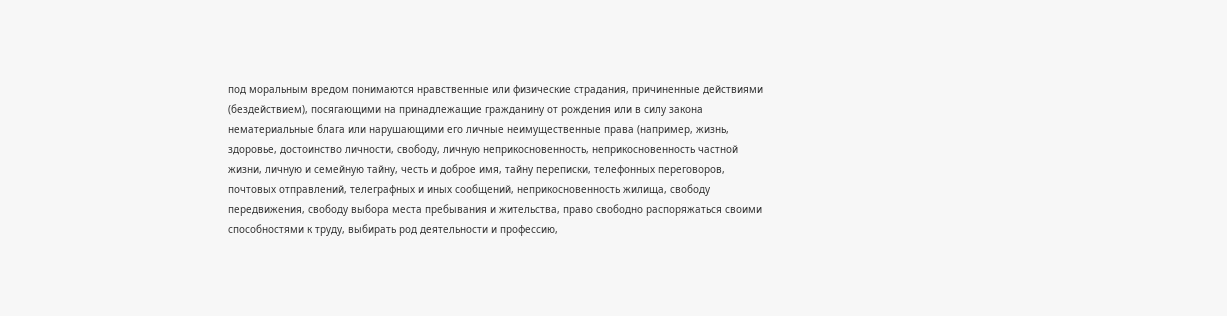под моральным вредом понимаются нравственные или физические страдания, причиненные действиями (бездействием), посягающими на принадлежащие гражданину от рождения или в силу закона нематериальные блага или нарушающими его личные неимущественные права (например, жизнь, здоровье, достоинство личности, свободу, личную неприкосновенность, неприкосновенность частной жизни, личную и семейную тайну, честь и доброе имя, тайну переписки, телефонных переговоров, почтовых отправлений, телеграфных и иных сообщений, неприкосновенность жилища, свободу передвижения, свободу выбора места пребывания и жительства, право свободно распоряжаться своими способностями к труду, выбирать род деятельности и профессию,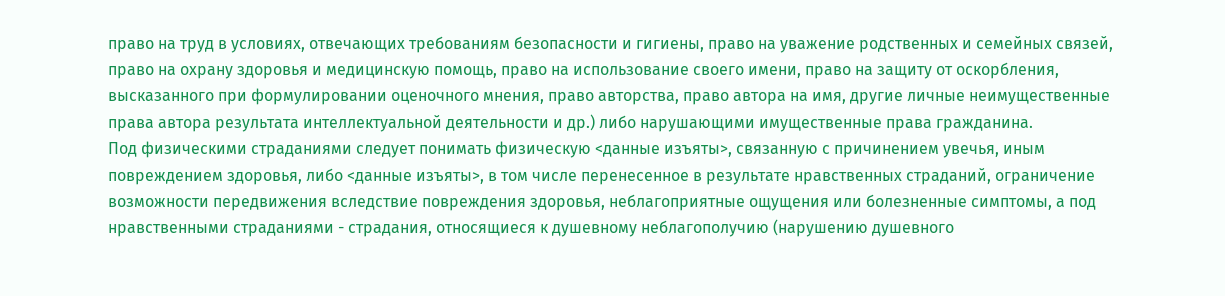право на труд в условиях, отвечающих требованиям безопасности и гигиены, право на уважение родственных и семейных связей, право на охрану здоровья и медицинскую помощь, право на использование своего имени, право на защиту от оскорбления, высказанного при формулировании оценочного мнения, право авторства, право автора на имя, другие личные неимущественные права автора результата интеллектуальной деятельности и др.) либо нарушающими имущественные права гражданина.
Под физическими страданиями следует понимать физическую <данные изъяты>, связанную с причинением увечья, иным повреждением здоровья, либо <данные изъяты>, в том числе перенесенное в результате нравственных страданий, ограничение возможности передвижения вследствие повреждения здоровья, неблагоприятные ощущения или болезненные симптомы, а под нравственными страданиями - страдания, относящиеся к душевному неблагополучию (нарушению душевного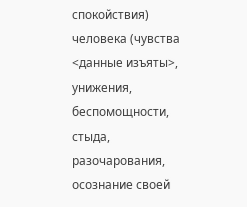спокойствия) человека (чувства <данные изъяты>, унижения, беспомощности, стыда, разочарования, осознание своей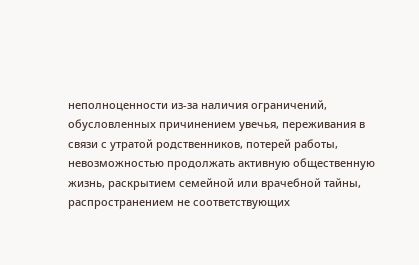неполноценности из-за наличия ограничений, обусловленных причинением увечья, переживания в связи с утратой родственников, потерей работы, невозможностью продолжать активную общественную жизнь, раскрытием семейной или врачебной тайны, распространением не соответствующих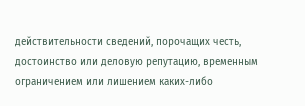действительности сведений, порочащих честь, достоинство или деловую репутацию, временным ограничением или лишением каких-либо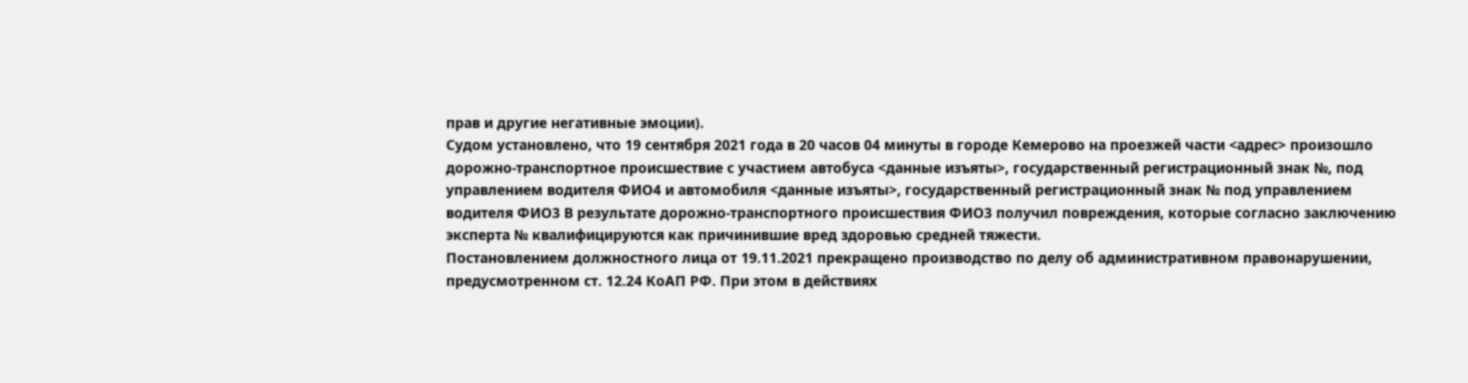прав и другие негативные эмоции).
Судом установлено, что 19 сентября 2021 года в 20 часов 04 минуты в городе Кемерово на проезжей части <адрес> произошло дорожно-транспортное происшествие с участием автобуса <данные изъяты>, государственный регистрационный знак №, под управлением водителя ФИО4 и автомобиля <данные изъяты>, государственный регистрационный знак № под управлением водителя ФИО3 В результате дорожно-транспортного происшествия ФИО3 получил повреждения, которые согласно заключению эксперта № квалифицируются как причинившие вред здоровью средней тяжести.
Постановлением должностного лица от 19.11.2021 прекращено производство по делу об административном правонарушении, предусмотренном ст. 12.24 КоАП РФ. При этом в действиях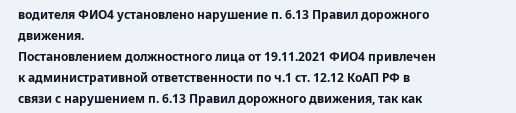водителя ФИО4 установлено нарушение п. 6.13 Правил дорожного движения.
Постановлением должностного лица от 19.11.2021 ФИО4 привлечен к административной ответственности по ч.1 ст. 12.12 КоАП РФ в связи с нарушением п. 6.13 Правил дорожного движения, так как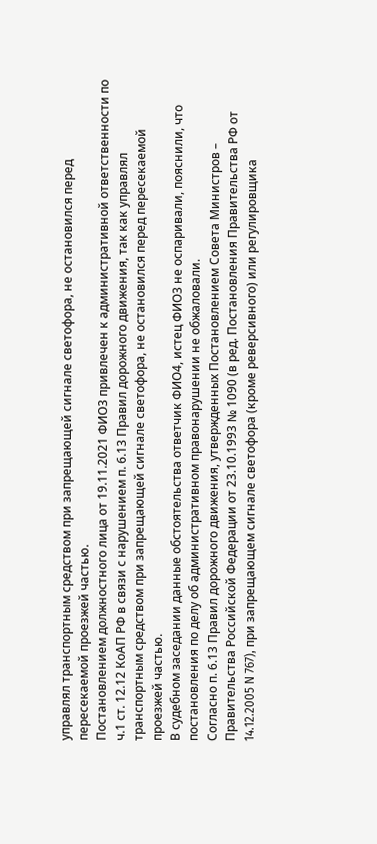управлял транспортным средством при запрещающей сигнале светофора, не остановился перед пересекаемой проезжей частью.
Постановлением должностного лица от 19.11.2021 ФИО3 привлечен к административной ответственности по ч.1 ст. 12.12 КоАП РФ в связи с нарушением п. 6.13 Правил дорожного движения, так как управлял транспортным средством при запрещающей сигнале светофора, не остановился перед пересекаемой проезжей частью.
В судебном заседании данные обстоятельства ответчик ФИО4, истец ФИО3 не оспаривали, пояснили, что постановления по делу об административном правонарушении не обжаловали.
Согласно п. 6.13 Правил дорожного движения, утвержденных Постановлением Совета Министров – Правительства Российской Федерации от 23.10.1993 № 1090 (в ред. Постановления Правительства РФ от 14.12.2005 N 767), при запрещающем сигнале светофора (кроме реверсивного) или регулировщика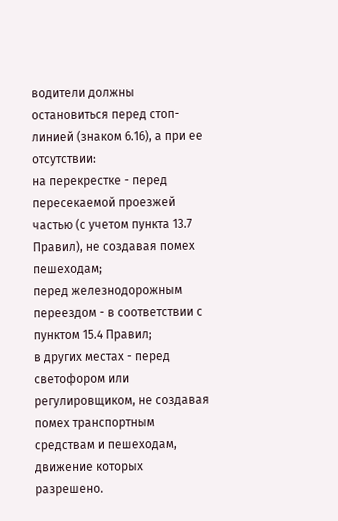водители должны остановиться перед стоп-линией (знаком 6.16), а при ее отсутствии:
на перекрестке - перед пересекаемой проезжей частью (с учетом пункта 13.7 Правил), не создавая помех пешеходам;
перед железнодорожным переездом - в соответствии с пунктом 15.4 Правил;
в других местах - перед светофором или регулировщиком, не создавая помех транспортным средствам и пешеходам, движение которых разрешено.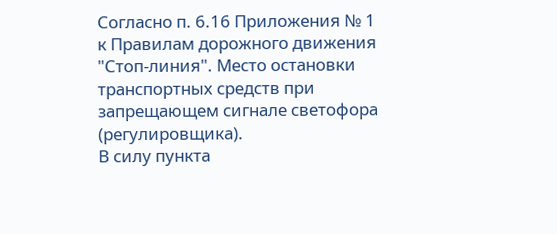Согласно п. 6.16 Приложения № 1 к Правилам дорожного движения "Стоп-линия". Место остановки транспортных средств при запрещающем сигнале светофора (регулировщика).
В силу пункта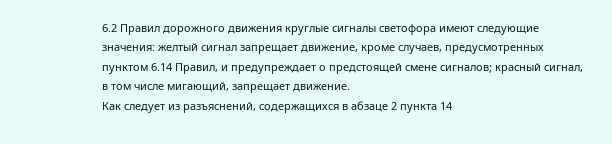6.2 Правил дорожного движения круглые сигналы светофора имеют следующие значения: желтый сигнал запрещает движение, кроме случаев, предусмотренных пунктом 6.14 Правил, и предупреждает о предстоящей смене сигналов; красный сигнал, в том числе мигающий, запрещает движение.
Как следует из разъяснений, содержащихся в абзаце 2 пункта 14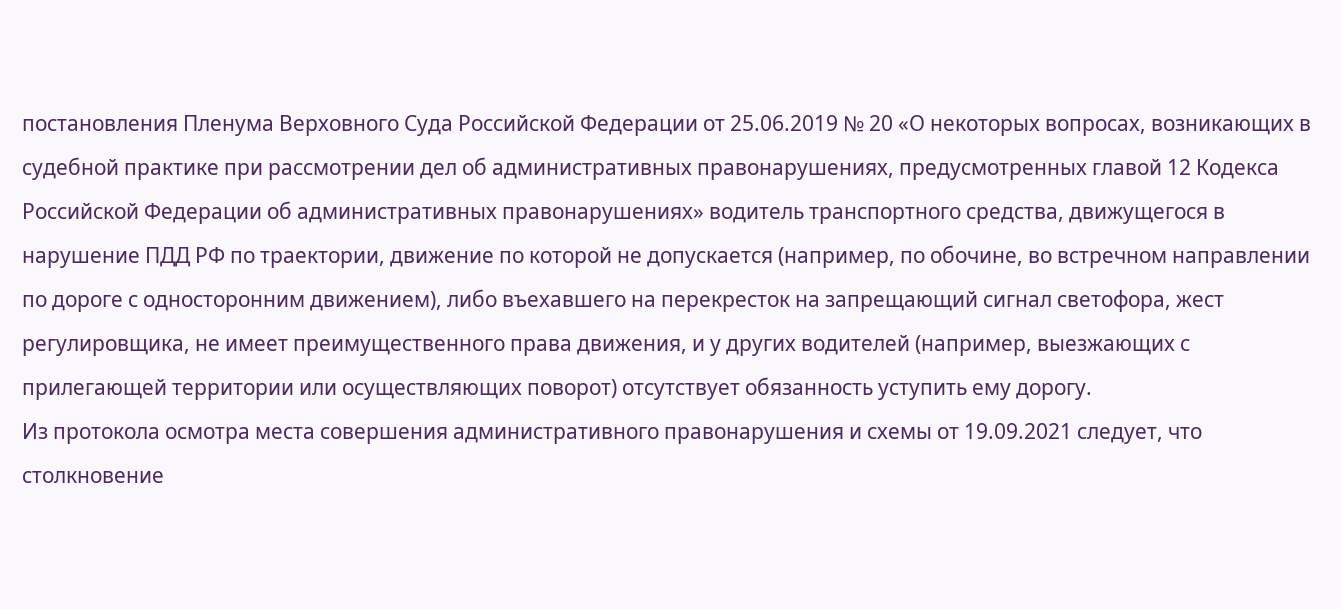постановления Пленума Верховного Суда Российской Федерации от 25.06.2019 № 20 «О некоторых вопросах, возникающих в судебной практике при рассмотрении дел об административных правонарушениях, предусмотренных главой 12 Кодекса Российской Федерации об административных правонарушениях» водитель транспортного средства, движущегося в нарушение ПДД РФ по траектории, движение по которой не допускается (например, по обочине, во встречном направлении по дороге с односторонним движением), либо въехавшего на перекресток на запрещающий сигнал светофора, жест регулировщика, не имеет преимущественного права движения, и у других водителей (например, выезжающих с прилегающей территории или осуществляющих поворот) отсутствует обязанность уступить ему дорогу.
Из протокола осмотра места совершения административного правонарушения и схемы от 19.09.2021 следует, что столкновение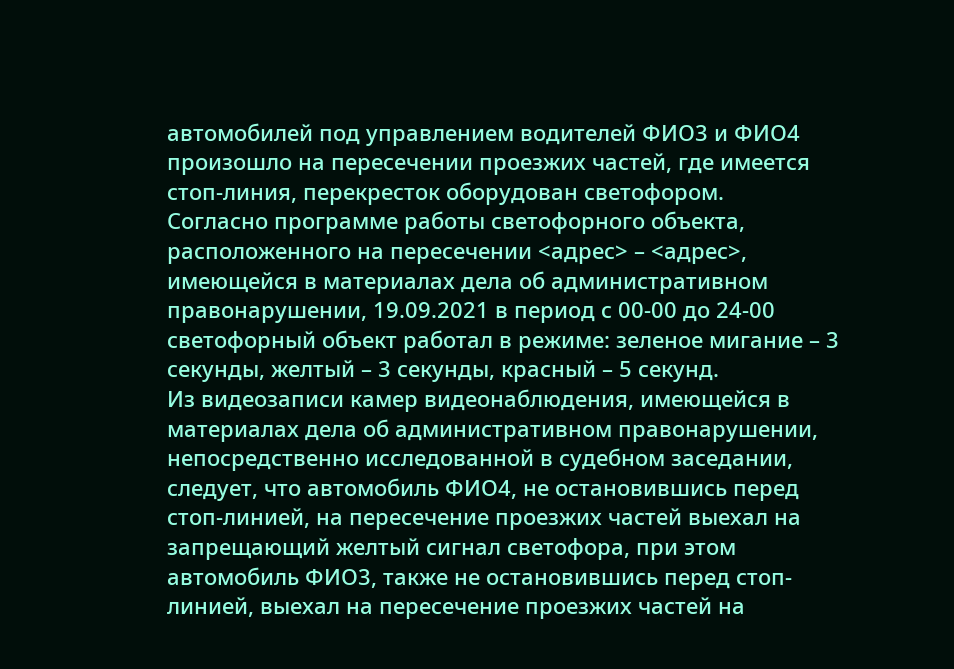автомобилей под управлением водителей ФИО3 и ФИО4 произошло на пересечении проезжих частей, где имеется стоп-линия, перекресток оборудован светофором.
Согласно программе работы светофорного объекта, расположенного на пересечении <адрес> – <адрес>, имеющейся в материалах дела об административном правонарушении, 19.09.2021 в период с 00-00 до 24-00 светофорный объект работал в режиме: зеленое мигание – 3 секунды, желтый – 3 секунды, красный – 5 секунд.
Из видеозаписи камер видеонаблюдения, имеющейся в материалах дела об административном правонарушении, непосредственно исследованной в судебном заседании, следует, что автомобиль ФИО4, не остановившись перед стоп-линией, на пересечение проезжих частей выехал на запрещающий желтый сигнал светофора, при этом автомобиль ФИО3, также не остановившись перед стоп-линией, выехал на пересечение проезжих частей на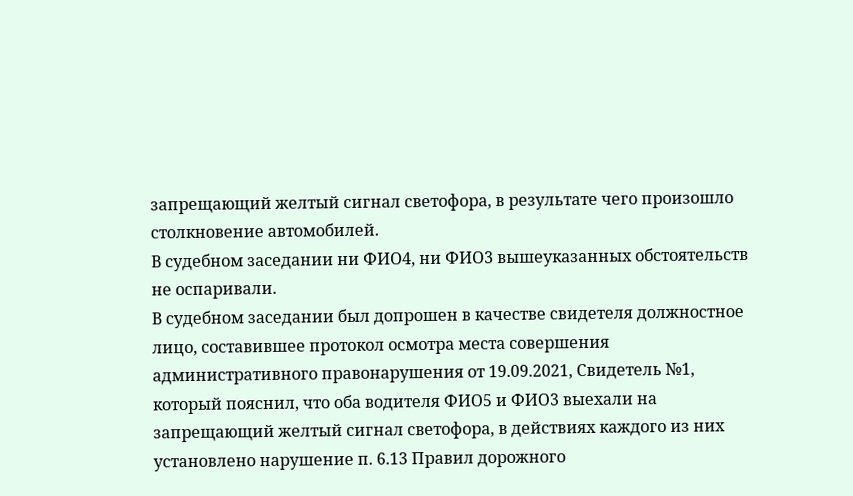запрещающий желтый сигнал светофора, в результате чего произошло столкновение автомобилей.
В судебном заседании ни ФИО4, ни ФИО3 вышеуказанных обстоятельств не оспаривали.
В судебном заседании был допрошен в качестве свидетеля должностное лицо, составившее протокол осмотра места совершения административного правонарушения от 19.09.2021, Свидетель №1, который пояснил, что оба водителя ФИО5 и ФИО3 выехали на запрещающий желтый сигнал светофора, в действиях каждого из них установлено нарушение п. 6.13 Правил дорожного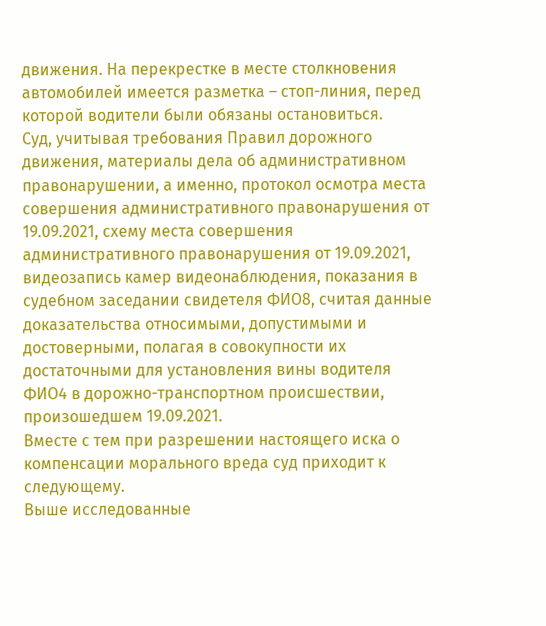движения. На перекрестке в месте столкновения автомобилей имеется разметка – стоп-линия, перед которой водители были обязаны остановиться.
Суд, учитывая требования Правил дорожного движения, материалы дела об административном правонарушении, а именно, протокол осмотра места совершения административного правонарушения от 19.09.2021, схему места совершения административного правонарушения от 19.09.2021, видеозапись камер видеонаблюдения, показания в судебном заседании свидетеля ФИО8, считая данные доказательства относимыми, допустимыми и достоверными, полагая в совокупности их достаточными для установления вины водителя ФИО4 в дорожно-транспортном происшествии, произошедшем 19.09.2021.
Вместе с тем при разрешении настоящего иска о компенсации морального вреда суд приходит к следующему.
Выше исследованные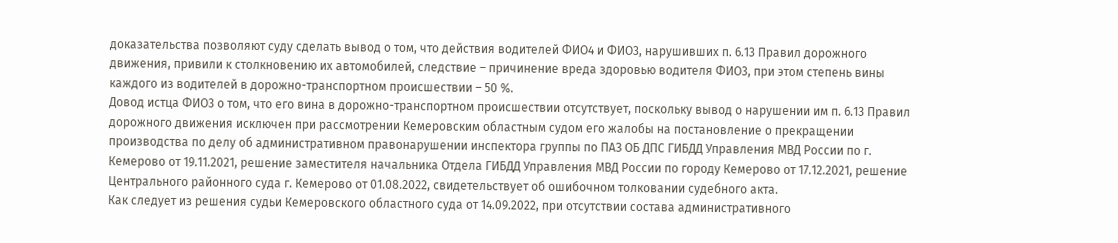доказательства позволяют суду сделать вывод о том, что действия водителей ФИО4 и ФИО3, нарушивших п. 6.13 Правил дорожного движения, привили к столкновению их автомобилей, следствие – причинение вреда здоровью водителя ФИО3, при этом степень вины каждого из водителей в дорожно-транспортном происшествии – 50 %.
Довод истца ФИО3 о том, что его вина в дорожно-транспортном происшествии отсутствует, поскольку вывод о нарушении им п. 6.13 Правил дорожного движения исключен при рассмотрении Кемеровским областным судом его жалобы на постановление о прекращении производства по делу об административном правонарушении инспектора группы по ПАЗ ОБ ДПС ГИБДД Управления МВД России по г. Кемерово от 19.11.2021, решение заместителя начальника Отдела ГИБДД Управления МВД России по городу Кемерово от 17.12.2021, решение Центрального районного суда г. Кемерово от 01.08.2022, свидетельствует об ошибочном толковании судебного акта.
Как следует из решения судьи Кемеровского областного суда от 14.09.2022, при отсутствии состава административного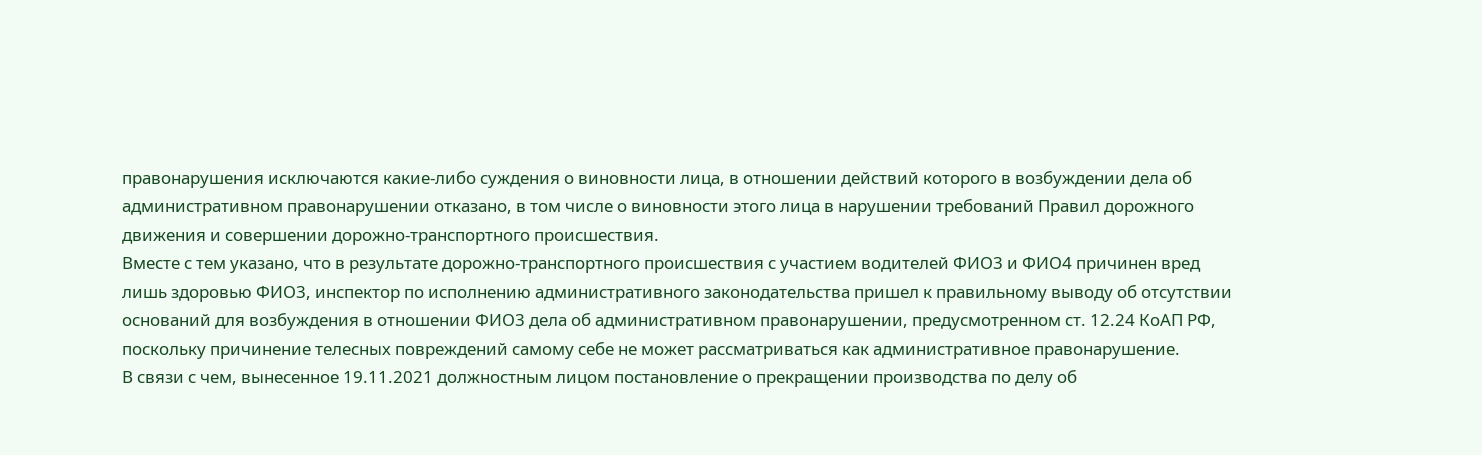правонарушения исключаются какие-либо суждения о виновности лица, в отношении действий которого в возбуждении дела об административном правонарушении отказано, в том числе о виновности этого лица в нарушении требований Правил дорожного движения и совершении дорожно-транспортного происшествия.
Вместе с тем указано, что в результате дорожно-транспортного происшествия с участием водителей ФИО3 и ФИО4 причинен вред лишь здоровью ФИО3, инспектор по исполнению административного законодательства пришел к правильному выводу об отсутствии оснований для возбуждения в отношении ФИО3 дела об административном правонарушении, предусмотренном ст. 12.24 КоАП РФ, поскольку причинение телесных повреждений самому себе не может рассматриваться как административное правонарушение.
В связи с чем, вынесенное 19.11.2021 должностным лицом постановление о прекращении производства по делу об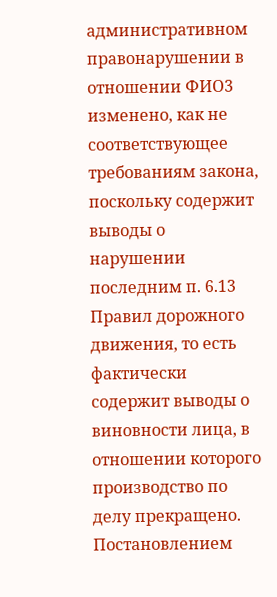административном правонарушении в отношении ФИО3 изменено, как не соответствующее требованиям закона, поскольку содержит выводы о нарушении последним п. 6.13 Правил дорожного движения, то есть фактически содержит выводы о виновности лица, в отношении которого производство по делу прекращено.
Постановлением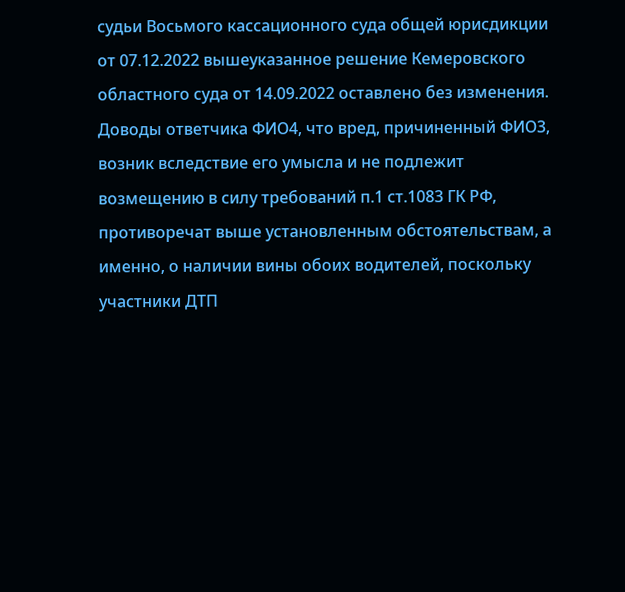судьи Восьмого кассационного суда общей юрисдикции от 07.12.2022 вышеуказанное решение Кемеровского областного суда от 14.09.2022 оставлено без изменения.
Доводы ответчика ФИО4, что вред, причиненный ФИО3, возник вследствие его умысла и не подлежит возмещению в силу требований п.1 ст.1083 ГК РФ, противоречат выше установленным обстоятельствам, а именно, о наличии вины обоих водителей, поскольку участники ДТП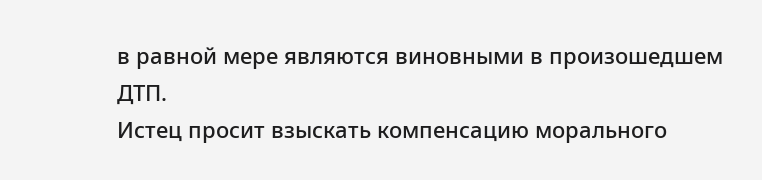в равной мере являются виновными в произошедшем ДТП.
Истец просит взыскать компенсацию морального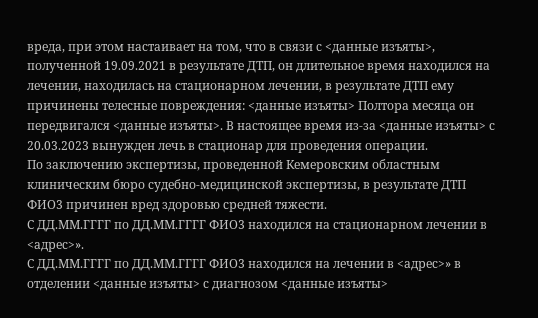вреда, при этом настаивает на том, что в связи с <данные изъяты>, полученной 19.09.2021 в результате ДТП, он длительное время находился на лечении, находилась на стационарном лечении, в результате ДТП ему причинены телесные повреждения: <данные изъяты> Полтора месяца он передвигался <данные изъяты>. В настоящее время из-за <данные изъяты> с 20.03.2023 вынужден лечь в стационар для проведения операции.
По заключению экспертизы, проведенной Кемеровским областным клиническим бюро судебно-медицинской экспертизы, в результате ДТП ФИО3 причинен вред здоровью средней тяжести.
С ДД.ММ.ГГГГ по ДД.ММ.ГГГГ ФИО3 находился на стационарном лечении в <адрес>».
С ДД.ММ.ГГГГ по ДД.ММ.ГГГГ ФИО3 находился на лечении в <адрес>» в отделении <данные изъяты> с диагнозом <данные изъяты>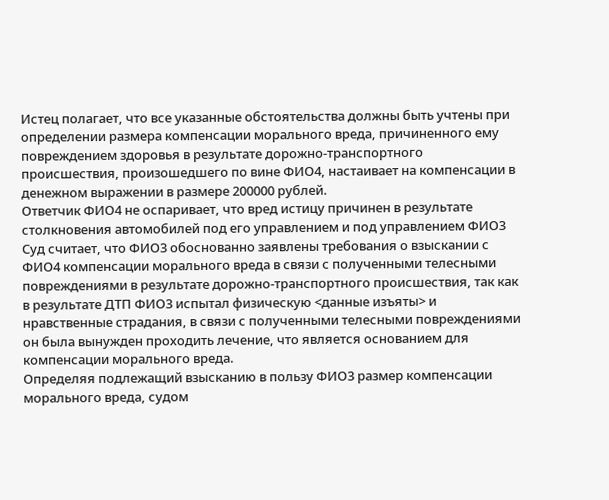Истец полагает, что все указанные обстоятельства должны быть учтены при определении размера компенсации морального вреда, причиненного ему повреждением здоровья в результате дорожно-транспортного происшествия, произошедшего по вине ФИО4, настаивает на компенсации в денежном выражении в размере 200000 рублей.
Ответчик ФИО4 не оспаривает, что вред истицу причинен в результате столкновения автомобилей под его управлением и под управлением ФИО3
Суд считает, что ФИО3 обоснованно заявлены требования о взыскании с ФИО4 компенсации морального вреда в связи с полученными телесными повреждениями в результате дорожно-транспортного происшествия, так как в результате ДТП ФИО3 испытал физическую <данные изъяты> и нравственные страдания, в связи с полученными телесными повреждениями он была вынужден проходить лечение, что является основанием для компенсации морального вреда.
Определяя подлежащий взысканию в пользу ФИО3 размер компенсации морального вреда, судом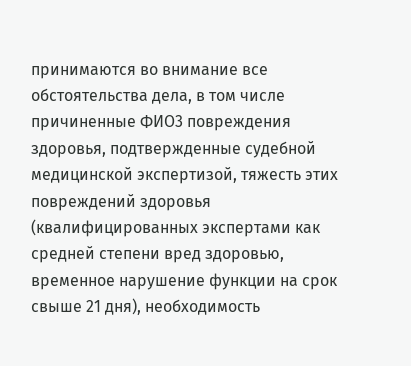принимаются во внимание все обстоятельства дела, в том числе причиненные ФИО3 повреждения здоровья, подтвержденные судебной медицинской экспертизой, тяжесть этих повреждений здоровья (квалифицированных экспертами как средней степени вред здоровью, временное нарушение функции на срок свыше 21 дня), необходимость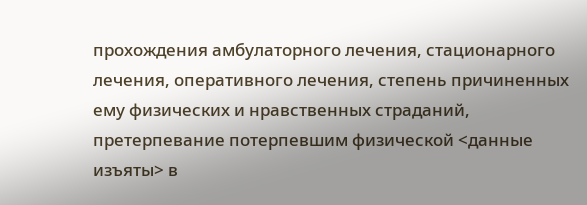прохождения амбулаторного лечения, стационарного лечения, оперативного лечения, степень причиненных ему физических и нравственных страданий, претерпевание потерпевшим физической <данные изъяты> в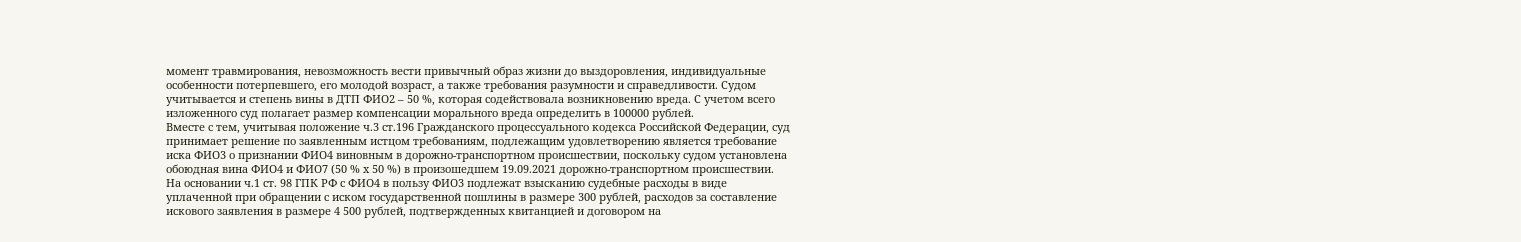момент травмирования, невозможность вести привычный образ жизни до выздоровления, индивидуальные особенности потерпевшего, его молодой возраст, а также требования разумности и справедливости. Судом учитывается и степень вины в ДТП ФИО2 – 50 %, которая содействовала возникновению вреда. С учетом всего изложенного суд полагает размер компенсации морального вреда определить в 100000 рублей.
Вместе с тем, учитывая положение ч.3 ст.196 Гражданского процессуального кодекса Российской Федерации, суд принимает решение по заявленным истцом требованиям, подлежащим удовлетворению является требование иска ФИО3 о признании ФИО4 виновным в дорожно-транспортном происшествии, поскольку судом установлена обоюдная вина ФИО4 и ФИО7 (50 % х 50 %) в произошедшем 19.09.2021 дорожно-транспортном происшествии.
На основании ч.1 ст. 98 ГПК РФ с ФИО4 в пользу ФИО3 подлежат взысканию судебные расходы в виде уплаченной при обращении с иском государственной пошлины в размере 300 рублей, расходов за составление искового заявления в размере 4 500 рублей, подтвержденных квитанцией и договором на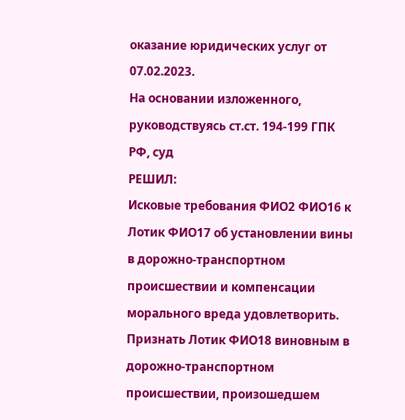оказание юридических услуг от 07.02.2023.
На основании изложенного, руководствуясь ст.ст. 194-199 ГПК РФ, суд
РЕШИЛ:
Исковые требования ФИО2 ФИО16 к Лотик ФИО17 об установлении вины в дорожно-транспортном происшествии и компенсации морального вреда удовлетворить.
Признать Лотик ФИО18 виновным в дорожно-транспортном происшествии, произошедшем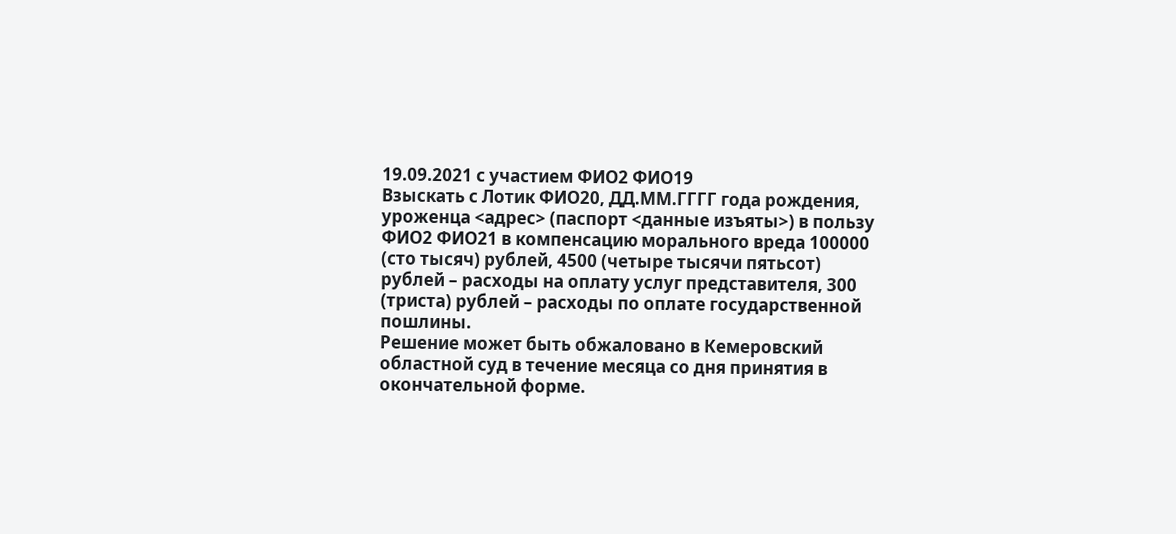19.09.2021 с участием ФИО2 ФИО19
Взыскать с Лотик ФИО20, ДД.ММ.ГГГГ года рождения, уроженца <адрес> (паспорт <данные изъяты>) в пользу ФИО2 ФИО21 в компенсацию морального вреда 100000 (сто тысяч) рублей, 4500 (четыре тысячи пятьсот) рублей – расходы на оплату услуг представителя, 300 (триста) рублей – расходы по оплате государственной пошлины.
Решение может быть обжаловано в Кемеровский областной суд в течение месяца со дня принятия в окончательной форме.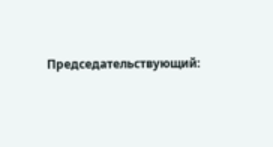Председательствующий: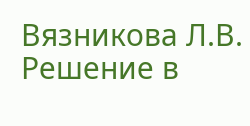Вязникова Л.В.
Решение в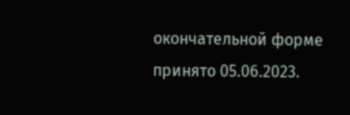окончательной форме принято 05.06.2023.